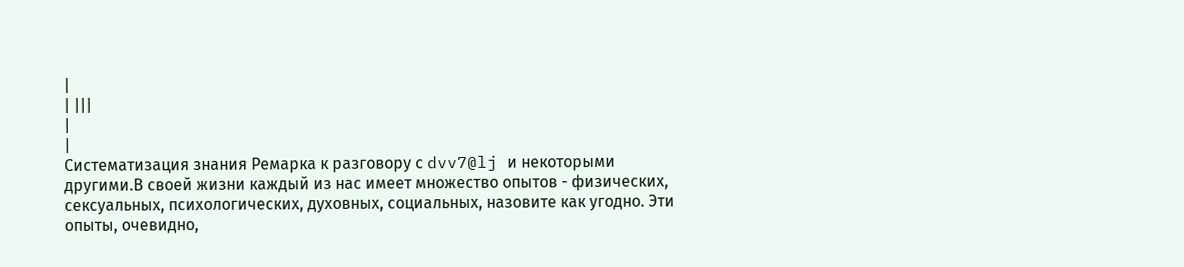|
| |||
|
|
Систематизация знания Ремарка к разговору с dvv7@lj и некоторыми другими.В своей жизни каждый из нас имеет множество опытов - физических, сексуальных, психологических, духовных, социальных, назовите как угодно. Эти опыты, очевидно,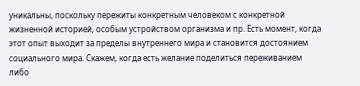уникальны, поскольку пережиты конкретным человеком с конкретной жизненной историей, особым устройством организма и пр. Есть момент, когда этот опыт выходит за пределы внутреннего мира и становится достоянием социального мира. Скажем, когда есть желание поделиться переживанием либо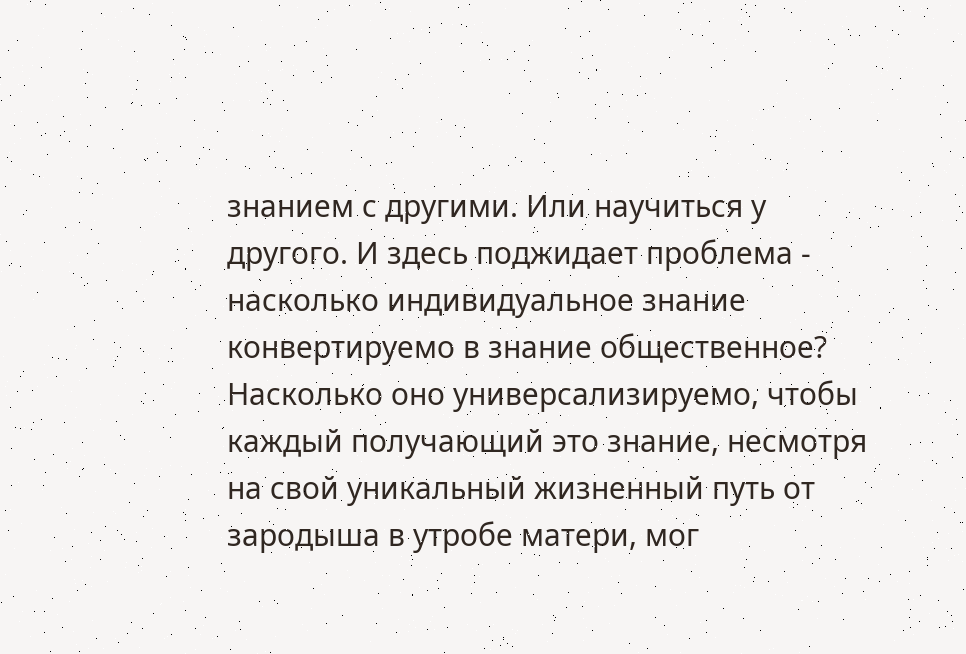знанием с другими. Или научиться у другого. И здесь поджидает проблема - насколько индивидуальное знание конвертируемо в знание общественное? Насколько оно универсализируемо, чтобы каждый получающий это знание, несмотря на свой уникальный жизненный путь от зародыша в утробе матери, мог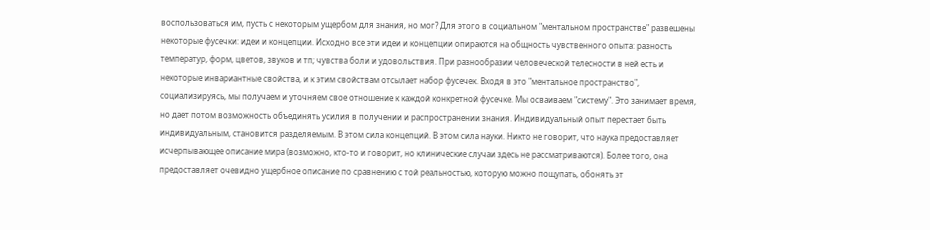воспользоваться им, пусть с некоторым ущербом для знания, но мог? Для этого в социальном "ментальном пространстве" развешены некоторые фусечки: идеи и концепции. Исходно все эти идеи и концепции опираются на общность чувственного опыта: разность температур, форм, цветов, звуков и тп; чувства боли и удовольствия. При разнообразии человеческой телесности в ней есть и некоторые инвариантные свойства, и к этим свойствам отсылает набор фусечек. Входя в это "ментальное пространство", социализируясь, мы получаем и уточняем свое отношение к каждой конкретной фусечке. Мы осваиваем "систему". Это занимает время, но дает потом возможность объединять усилия в получении и распространении знания. Индивидуальный опыт перестает быть индивидуальным, становится разделяемым. В этом сила концепций. В этом сила науки. Никто не говорит, что наука предоставляет исчерпывающее описание мира (возможно, кто-то и говорит, но клинические случаи здесь не рассматриваются). Более того, она предоставляет очевидно ущербное описание по сравнению с той реальностью, которую можно пощупать, обонять эт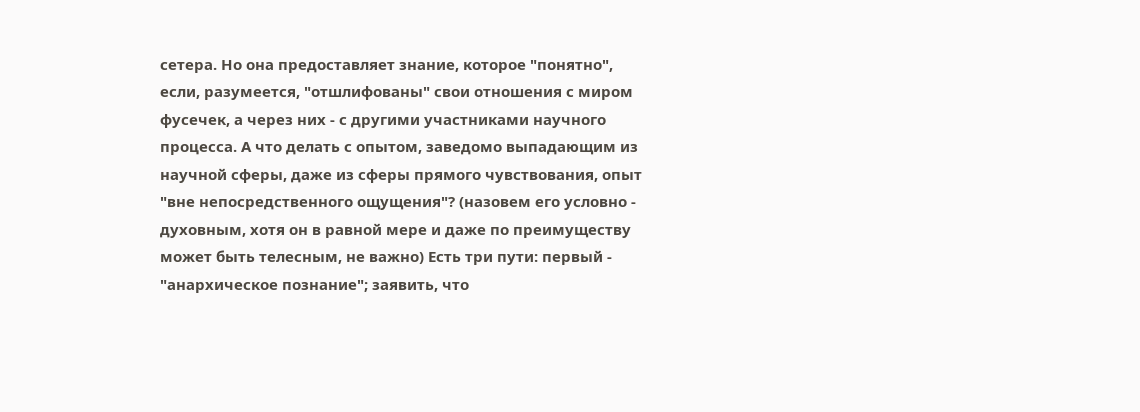сетера. Но она предоставляет знание, которое "понятно", если, разумеется, "отшлифованы" свои отношения с миром фусечек, а через них - с другими участниками научного процесса. А что делать с опытом, заведомо выпадающим из научной сферы, даже из сферы прямого чувствования, опыт "вне непосредственного ощущения"? (назовем его условно - духовным, хотя он в равной мере и даже по преимуществу может быть телесным, не важно) Есть три пути: первый - "анархическое познание"; заявить, что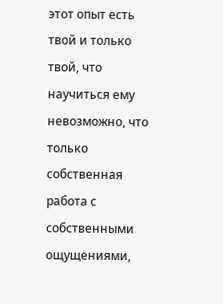этот опыт есть твой и только твой, что научиться ему невозможно, что только собственная работа с собственными ощущениями,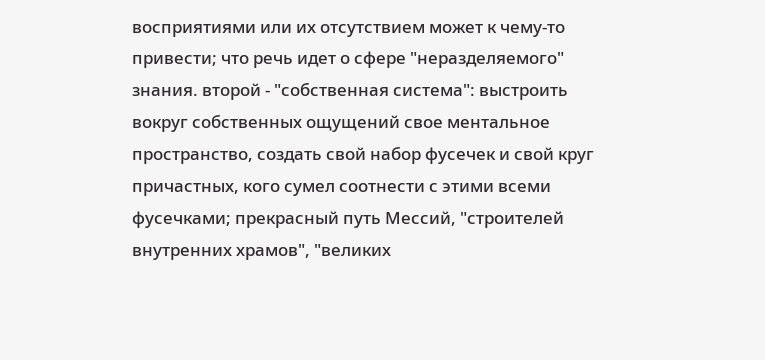восприятиями или их отсутствием может к чему-то привести; что речь идет о сфере "неразделяемого" знания. второй - "собственная система": выстроить вокруг собственных ощущений свое ментальное пространство, создать свой набор фусечек и свой круг причастных, кого сумел соотнести с этими всеми фусечками; прекрасный путь Мессий, "строителей внутренних храмов", "великих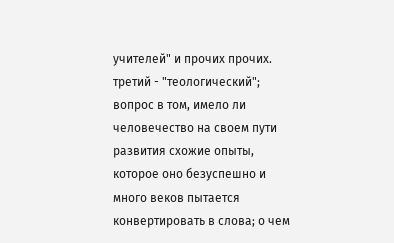учителей" и прочих прочих. третий - "теологический"; вопрос в том, имело ли человечество на своем пути развития схожие опыты, которое оно безуспешно и много веков пытается конвертировать в слова; о чем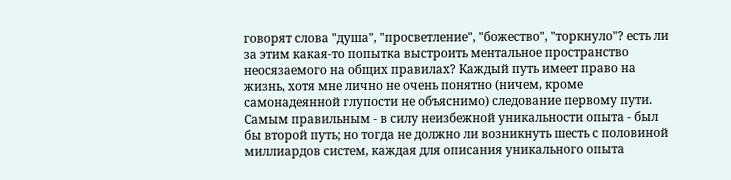говорят слова "душа", "просветление", "божество", "торкнуло"? есть ли за этим какая-то попытка выстроить ментальное пространство неосязаемого на общих правилах? Каждый путь имеет право на жизнь, хотя мне лично не очень понятно (ничем, кроме самонадеянной глупости не объяснимо) следование первому пути. Самым правильным - в силу неизбежной уникальности опыта - был бы второй путь; но тогда не должно ли возникнуть шесть с половиной миллиардов систем, каждая для описания уникального опыта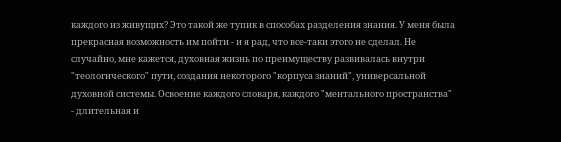каждого из живущих? Это такой же тупик в способах разделения знания. У меня была прекрасная возможность им пойти - и я рад, что все-таки этого не сделал. Не случайно, мне кажется, духовная жизнь по преимуществу развивалась внутри "теологического" пути, создания некоторого "корпуса знаний", универсальной духовной системы. Освоение каждого словаря, каждого "ментального пространства" - длительная и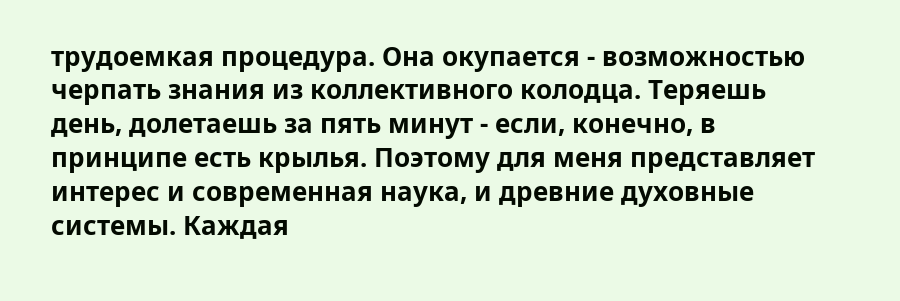трудоемкая процедура. Она окупается - возможностью черпать знания из коллективного колодца. Теряешь день, долетаешь за пять минут - если, конечно, в принципе есть крылья. Поэтому для меня представляет интерес и современная наука, и древние духовные системы. Каждая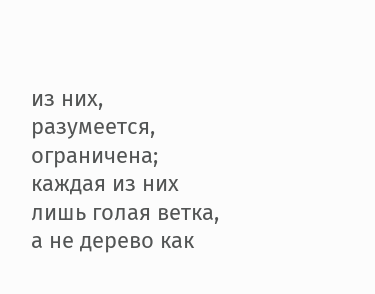из них, разумеется, ограничена; каждая из них лишь голая ветка, а не дерево как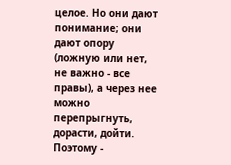целое. Но они дают понимание; они дают опору (ложную или нет, не важно - все правы), а через нее можно перепрыгнуть, дорасти, дойти. Поэтому -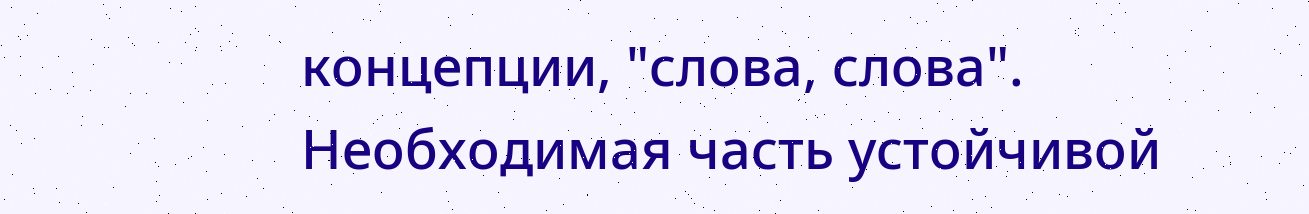концепции, "слова, слова". Необходимая часть устойчивой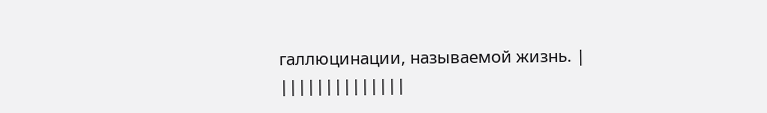галлюцинации, называемой жизнь. |
||||||||||||||